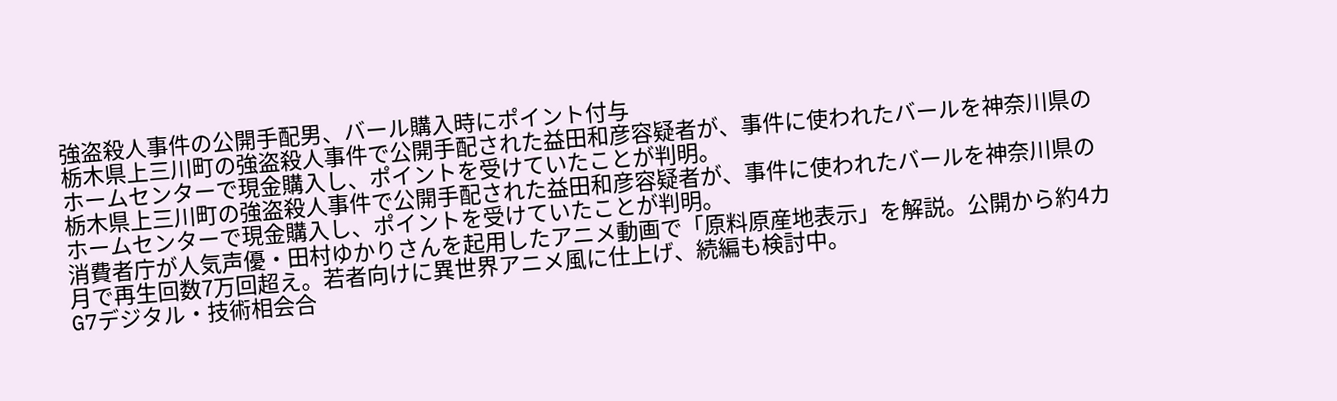強盗殺人事件の公開手配男、バール購入時にポイント付与
栃木県上三川町の強盗殺人事件で公開手配された益田和彦容疑者が、事件に使われたバールを神奈川県のホームセンターで現金購入し、ポイントを受けていたことが判明。
栃木県上三川町の強盗殺人事件で公開手配された益田和彦容疑者が、事件に使われたバールを神奈川県のホームセンターで現金購入し、ポイントを受けていたことが判明。
消費者庁が人気声優・田村ゆかりさんを起用したアニメ動画で「原料原産地表示」を解説。公開から約4カ月で再生回数7万回超え。若者向けに異世界アニメ風に仕上げ、続編も検討中。
G7デジタル・技術相会合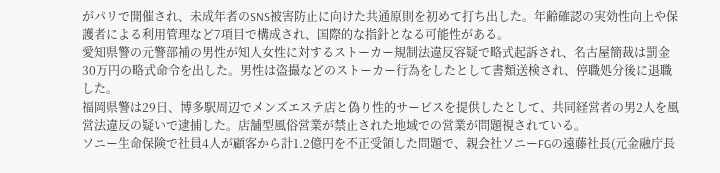がパリで開催され、未成年者のSNS被害防止に向けた共通原則を初めて打ち出した。年齢確認の実効性向上や保護者による利用管理など7項目で構成され、国際的な指針となる可能性がある。
愛知県警の元警部補の男性が知人女性に対するストーカー規制法違反容疑で略式起訴され、名古屋簡裁は罰金30万円の略式命令を出した。男性は盗撮などのストーカー行為をしたとして書類送検され、停職処分後に退職した。
福岡県警は29日、博多駅周辺でメンズエステ店と偽り性的サービスを提供したとして、共同経営者の男2人を風営法違反の疑いで逮捕した。店舗型風俗営業が禁止された地域での営業が問題視されている。
ソニー生命保険で社員4人が顧客から計1.2億円を不正受領した問題で、親会社ソニーFGの遠藤社長(元金融庁長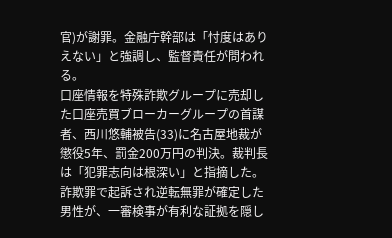官)が謝罪。金融庁幹部は「忖度はありえない」と強調し、監督責任が問われる。
口座情報を特殊詐欺グループに売却した口座売買ブローカーグループの首謀者、西川悠輔被告(33)に名古屋地裁が懲役5年、罰金200万円の判決。裁判長は「犯罪志向は根深い」と指摘した。
詐欺罪で起訴され逆転無罪が確定した男性が、一審検事が有利な証拠を隠し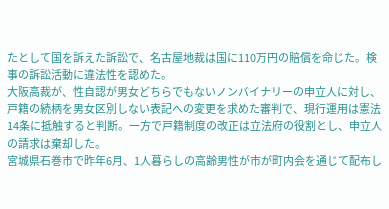たとして国を訴えた訴訟で、名古屋地裁は国に110万円の賠償を命じた。検事の訴訟活動に違法性を認めた。
大阪高裁が、性自認が男女どちらでもないノンバイナリーの申立人に対し、戸籍の続柄を男女区別しない表記への変更を求めた審判で、現行運用は憲法14条に抵触すると判断。一方で戸籍制度の改正は立法府の役割とし、申立人の請求は棄却した。
宮城県石巻市で昨年6月、1人暮らしの高齢男性が市が町内会を通じて配布し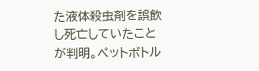た液体殺虫剤を誤飲し死亡していたことが判明。ペットボトル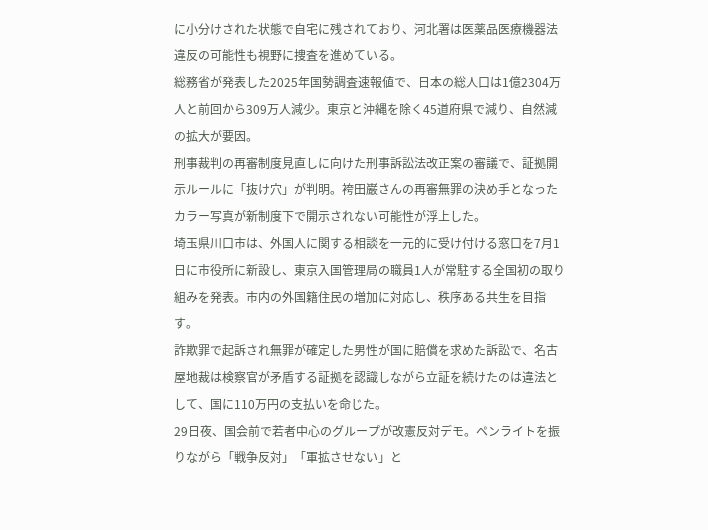に小分けされた状態で自宅に残されており、河北署は医薬品医療機器法違反の可能性も視野に捜査を進めている。
総務省が発表した2025年国勢調査速報値で、日本の総人口は1億2304万人と前回から309万人減少。東京と沖縄を除く45道府県で減り、自然減の拡大が要因。
刑事裁判の再審制度見直しに向けた刑事訴訟法改正案の審議で、証拠開示ルールに「抜け穴」が判明。袴田巌さんの再審無罪の決め手となったカラー写真が新制度下で開示されない可能性が浮上した。
埼玉県川口市は、外国人に関する相談を一元的に受け付ける窓口を7月1日に市役所に新設し、東京入国管理局の職員1人が常駐する全国初の取り組みを発表。市内の外国籍住民の増加に対応し、秩序ある共生を目指す。
詐欺罪で起訴され無罪が確定した男性が国に賠償を求めた訴訟で、名古屋地裁は検察官が矛盾する証拠を認識しながら立証を続けたのは違法として、国に110万円の支払いを命じた。
29日夜、国会前で若者中心のグループが改憲反対デモ。ペンライトを振りながら「戦争反対」「軍拡させない」と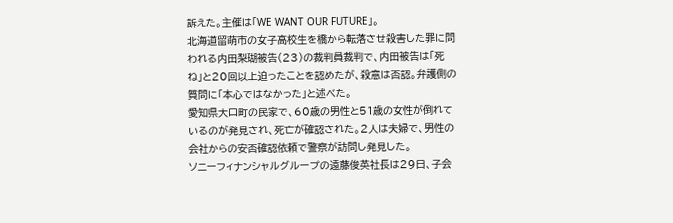訴えた。主催は「WE WANT OUR FUTURE」。
北海道留萌市の女子高校生を橋から転落させ殺害した罪に問われる内田梨瑚被告(23)の裁判員裁判で、内田被告は「死ね」と20回以上迫ったことを認めたが、殺意は否認。弁護側の質問に「本心ではなかった」と述べた。
愛知県大口町の民家で、60歳の男性と51歳の女性が倒れているのが発見され、死亡が確認された。2人は夫婦で、男性の会社からの安否確認依頼で警察が訪問し発見した。
ソニーフィナンシャルグループの遠藤俊英社長は29日、子会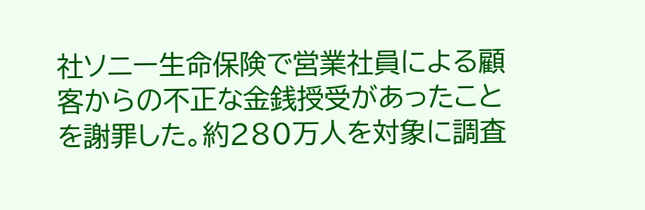社ソニー生命保険で営業社員による顧客からの不正な金銭授受があったことを謝罪した。約280万人を対象に調査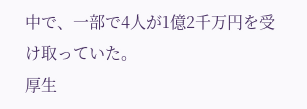中で、一部で4人が1億2千万円を受け取っていた。
厚生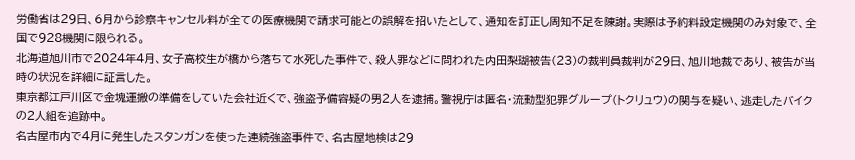労働省は29日、6月から診察キャンセル料が全ての医療機関で請求可能との誤解を招いたとして、通知を訂正し周知不足を陳謝。実際は予約料設定機関のみ対象で、全国で928機関に限られる。
北海道旭川市で2024年4月、女子高校生が橋から落ちて水死した事件で、殺人罪などに問われた内田梨瑚被告(23)の裁判員裁判が29日、旭川地裁であり、被告が当時の状況を詳細に証言した。
東京都江戸川区で金塊運搬の準備をしていた会社近くで、強盗予備容疑の男2人を逮捕。警視庁は匿名・流動型犯罪グループ(トクリュウ)の関与を疑い、逃走したバイクの2人組を追跡中。
名古屋市内で4月に発生したスタンガンを使った連続強盗事件で、名古屋地検は29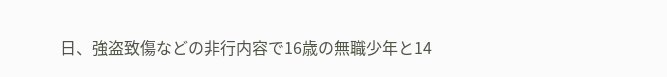日、強盗致傷などの非行内容で16歳の無職少年と14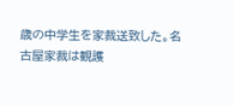歳の中学生を家裁送致した。名古屋家裁は観護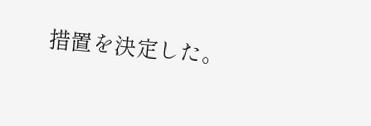措置を決定した。